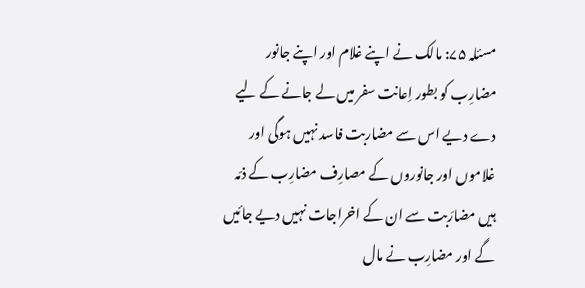مسئلہ ۷۵: مالک نے اپنے غلام اور اپنے جانور مضارِب کو بطور اِعانت سفر میں لے جانے کے لیے دے دیے اس سے مضاربت فاسد نہیں ہوگی اور غلاموں اور جانوروں کے مصارِف مضارِب کے ذمّہ ہیں مضارَبت سے ان کے اخراجات نہیں دیے جائیں گے اور مضارِب نے مال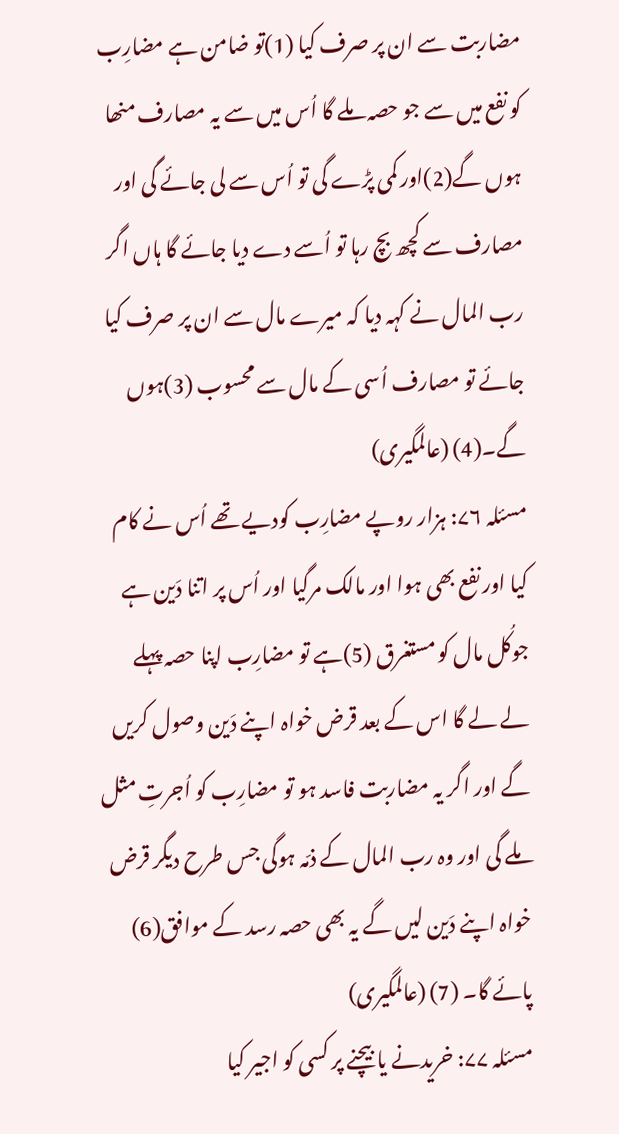مضاربت سے ان پر صرف کیا (1)تو ضامن ہے مضارِب کو نفع میں سے جو حصہ ملے گا اُس میں سے یہ مصارف منھا ہوں گے(2)اور کمی پڑے گی تو اُس سے لی جائے گی اور مصارف سے کچھ بچ رہا تو اُسے دے دیا جائے گا ہاں اگر رب المال نے کہہ دیا کہ میرے مال سے ان پر صرف کیا جائے تو مصارف اُسی کے مال سے محسوب (3)ہوں گے۔(4) (عالمگیری)
مسئلہ ۷۶: ہزار روپے مضارِب کودیے تھے اُس نے کام کیا اور نفع بھی ہوا اور مالک مرگیا اور اُس پر اتنا دَین ہے جوکُل مال کو مستغرق (5)ہے تو مضارِب اپنا حصہ پہلے لے لے گا اس کے بعد قرض خواہ اپنے دَین وصول کریں گے اور اگر یہ مضاربت فاسد ہو تو مضارِب کو اُجرتِ مثل ملے گی اور وہ رب المال کے ذمّہ ہوگی جس طرح دیگر قرض خواہ اپنے دَین لیں گے یہ بھی حصہ رسد کے موافق(6) پائے گا۔ (7) (عالمگیری)
مسئلہ ۷۷: خریدنے یا بیچنے پر کسی کو اجیر کیا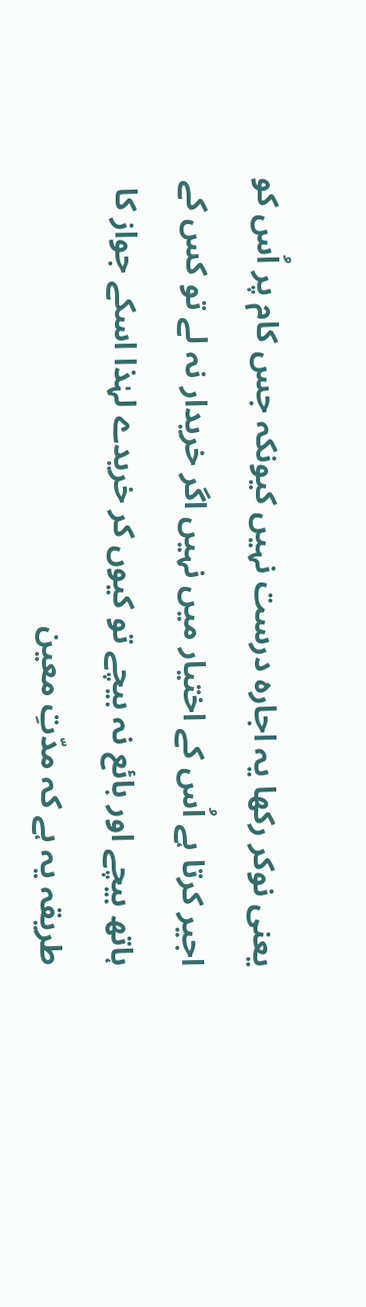یعنی نوکر رکھا یہ اجارہ درست نہیں کیونکہ جس کام پر اُس کو اجیر کرتا ہے اُس کے اختیار میں نہیں اگر خریدار نہ لے تو کس کے ہاتھ بیچے اور بائع نہ بیچے تو کیوں کر خریدے لہٰذا اسکے جواز کا طریقہ یہ ہے کہ مدّتِ معین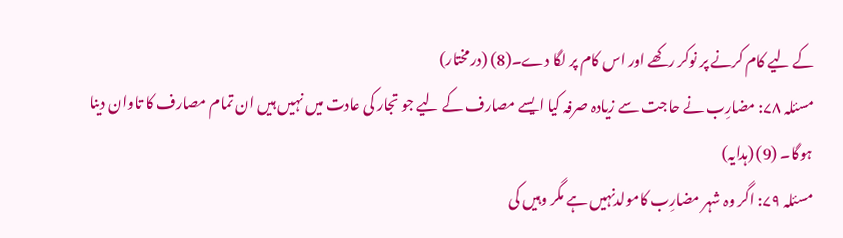کے لیے کام کرنے پر نوکر رکھے اور اس کام پر لگا دے۔(8) (درمختار)
مسئلہ ۷۸: مضارِب نے حاجت سے زیادہ صرفہ کیا ایسے مصارف کے لیے جو تجار کی عادت میں نہیں ہیں ان تمام مصارف کا تاوان دینا ہوگا۔ (9) (ہدایہ)
مسئلہ ۷۹: اگر وہ شہر مضارِب کامولدنہیں ہے مگر وہیں کی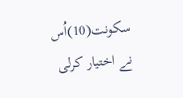سکونت(10)اُس نے اختیار کرلی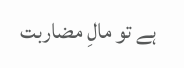ہے تو مالِ مضاربت